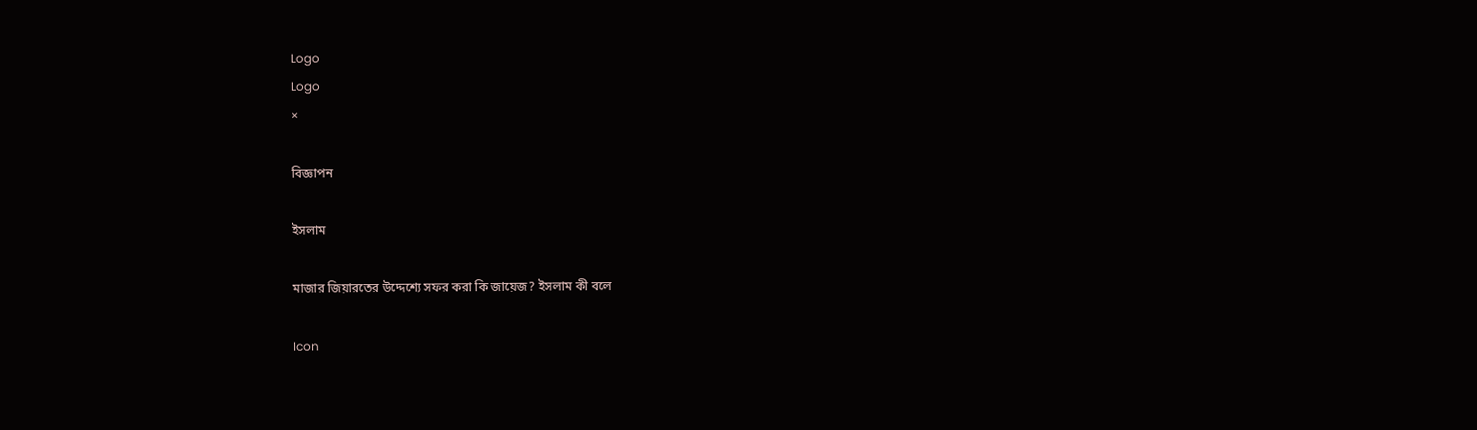Logo
Logo
×

বিজ্ঞাপন

ইসলাম

মাজার জিয়ারতের উদ্দেশ্যে সফর করা কি জায়েজ? ইসলাম কী বলে

Icon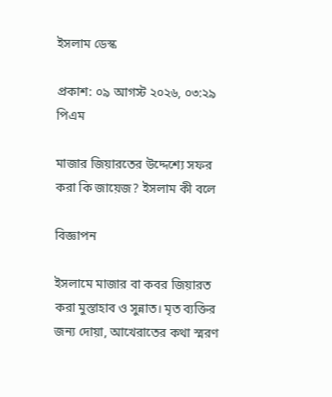ইসলাম ডেস্ক

প্রকাশ: ০৯ আগস্ট ২০২৬, ০৩:২৯ পিএম

মাজার জিয়ারতের উদ্দেশ্যে সফর করা কি জায়েজ? ইসলাম কী বলে

বিজ্ঞাপন

ইসলামে মাজার বা কবর জিয়ারত করা মুস্তাহাব ও সুন্নাত। মৃত ব্যক্তির জন্য দোয়া, আখেরাতের কথা স্মরণ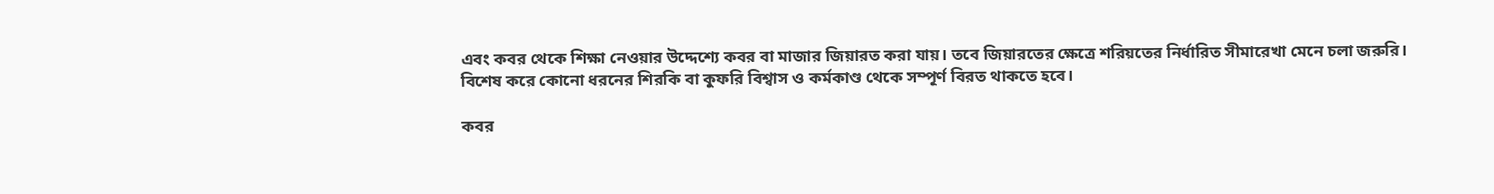এবং কবর থেকে শিক্ষা নেওয়ার উদ্দেশ্যে কবর বা মাজার জিয়ারত করা যায়। তবে জিয়ারতের ক্ষেত্রে শরিয়তের নির্ধারিত সীমারেখা মেনে চলা জরুরি। বিশেষ করে কোনো ধরনের শিরকি বা কুফরি বিশ্বাস ও কর্মকাণ্ড থেকে সম্পূর্ণ বিরত থাকতে হবে।

কবর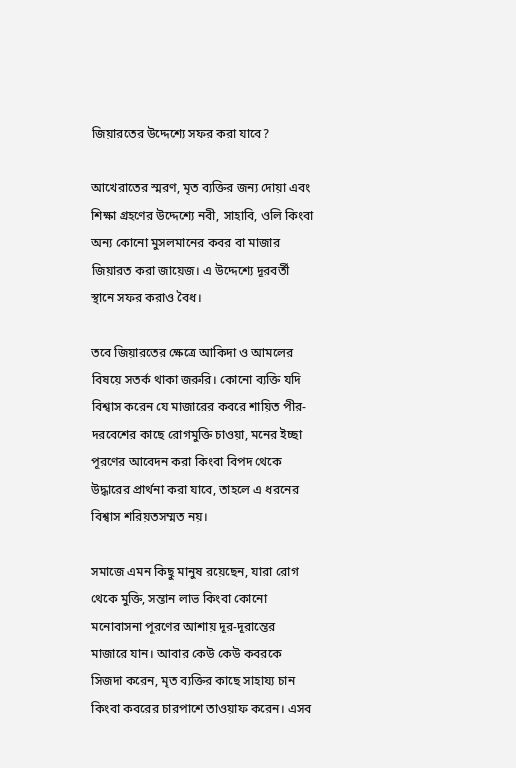জিয়ারতের উদ্দেশ্যে সফর করা যাবে?

আখেরাতের স্মরণ, মৃত ব্যক্তির জন্য দোয়া এবং শিক্ষা গ্রহণের উদ্দেশ্যে নবী, সাহাবি, ওলি কিংবা অন্য কোনো মুসলমানের কবর বা মাজার জিয়ারত করা জায়েজ। এ উদ্দেশ্যে দূরবর্তী স্থানে সফর করাও বৈধ।

তবে জিয়ারতের ক্ষেত্রে আকিদা ও আমলের বিষয়ে সতর্ক থাকা জরুরি। কোনো ব্যক্তি যদি বিশ্বাস করেন যে মাজারের কবরে শায়িত পীর-দরবেশের কাছে রোগমুক্তি চাওয়া, মনের ইচ্ছা পূরণের আবেদন করা কিংবা বিপদ থেকে উদ্ধারের প্রার্থনা করা যাবে, তাহলে এ ধরনের বিশ্বাস শরিয়তসম্মত নয়।

সমাজে এমন কিছু মানুষ রয়েছেন, যারা রোগ থেকে মুক্তি, সন্তান লাভ কিংবা কোনো মনোবাসনা পূরণের আশায় দূর-দূরান্তের মাজারে যান। আবার কেউ কেউ কবরকে সিজদা করেন, মৃত ব্যক্তির কাছে সাহায্য চান কিংবা কবরের চারপাশে তাওয়াফ করেন। এসব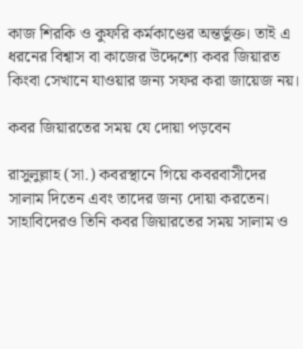কাজ শিরকি ও কুফরি কর্মকাণ্ডের অন্তর্ভুক্ত। তাই এ ধরনের বিশ্বাস বা কাজের উদ্দেশ্যে কবর জিয়ারত কিংবা সেখানে যাওয়ার জন্য সফর করা জায়েজ নয়।

কবর জিয়ারতের সময় যে দোয়া পড়বেন

রাসুলুল্লাহ (সা.) কবরস্থানে গিয়ে কবরবাসীদের সালাম দিতেন এবং তাদের জন্য দোয়া করতেন। সাহাবিদেরও তিনি কবর জিয়ারতের সময় সালাম ও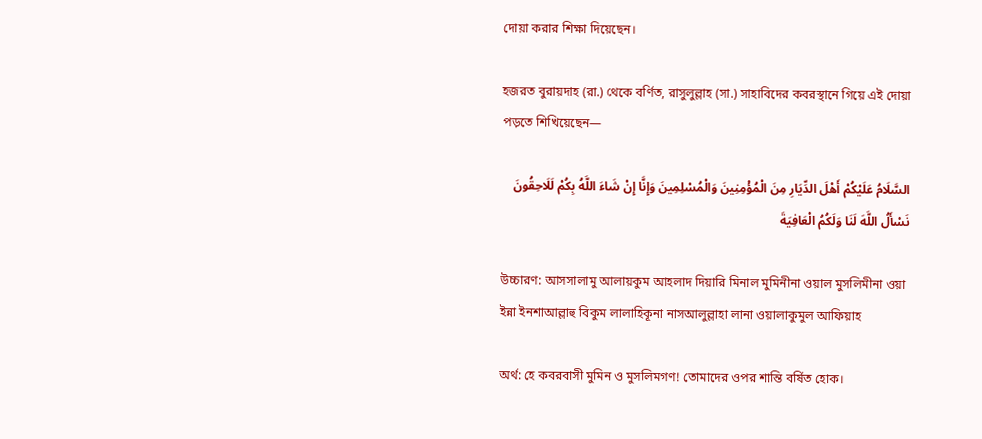দোয়া করার শিক্ষা দিয়েছেন।

হজরত বুরায়দাহ (রা.) থেকে বর্ণিত, রাসুলুল্লাহ (সা.) সাহাবিদের কবরস্থানে গিয়ে এই দোয়া পড়তে শিখিয়েছেন—

السَّلَامُ عَلَيْكُمْ أَهْلَ الدِّيَارِ مِنَ الْمُؤْمِنِينَ وَالْمُسْلِمِينَ وَإِنَّا إِنْ شَاءَ اللَّهُ بِكُمْ لَلَاحِقُونَ نَسْأَلُ اللَّهَ لَنَا وَلَكُمُ الْعَافِيَةَ

উচ্চারণ: আসসালামু আলায়কুম আহলাদ দিয়ারি মিনাল মুমিনীনা ওয়াল মুসলিমীনা ওয়া ইন্না ইনশাআল্লাহু বিকুম লালাহিকূনা নাসআলুল্লাহা লানা ওয়ালাকুমুল আফিয়াহ

অর্থ: হে কবরবাসী মুমিন ও মুসলিমগণ! তোমাদের ওপর শান্তি বর্ষিত হোক।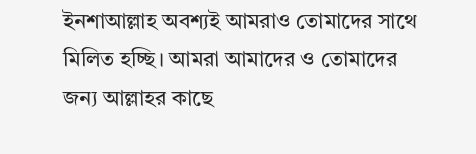ইনশাআল্লাহ অবশ্যই আমরাও তোমাদের সাথে মিলিত হচ্ছি। আমরা আমাদের ও তোমাদের জন্য আল্লাহর কাছে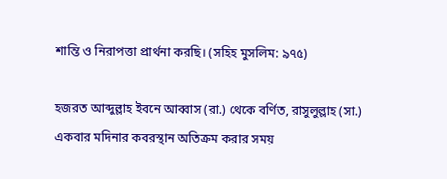শান্তি ও নিরাপত্তা প্রার্থনা করছি। (সহিহ মুসলিম: ৯৭৫)

হজরত আব্দুল্লাহ ইবনে আব্বাস (রা.) থেকে বর্ণিত, রাসুলুল্লাহ (সা.) একবার মদিনার কবরস্থান অতিক্রম করার সময়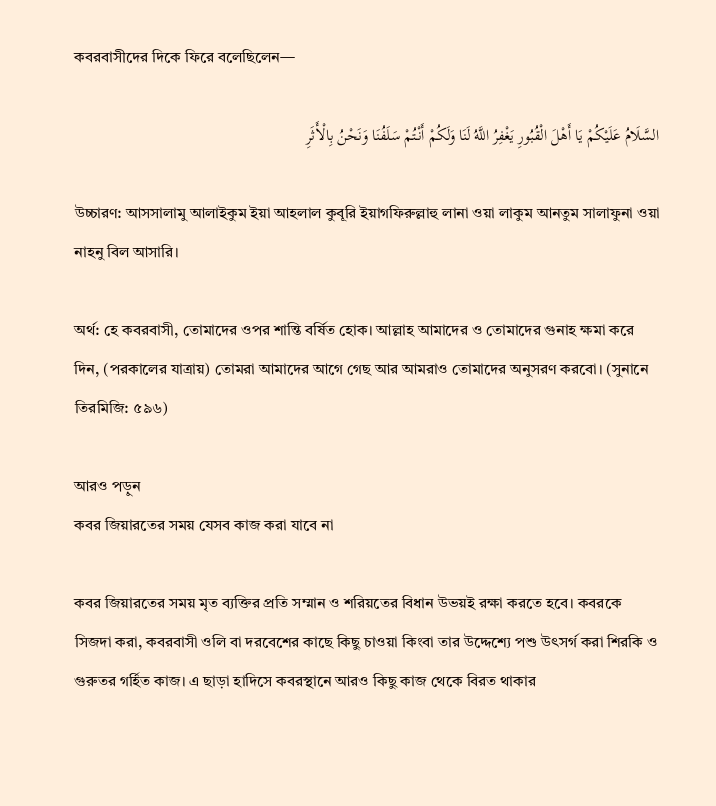কবরবাসীদের দিকে ফিরে বলেছিলেন—

السَّلَامُ عَلَيْكُمْ يَا أَهْلَ الْقُبُورِ يَغْفِرُ اللَّهُ لَنَا وَلَكُمْ أَنْتُمْ سَلَفُنَا وَنَحْنُ بِالْأَثَرِ

উচ্চারণ: আসসালামু আলাইকুম ইয়া আহলাল কুবূরি ইয়াগফিরুল্লাহু লানা ওয়া লাকুম আনতুম সালাফুনা ওয়া নাহনু বিল আসারি।

অর্থ: হে কবরবাসী, তোমাদের ওপর শান্তি বৰ্ষিত হোক। আল্লাহ আমাদের ও তোমাদের গুনাহ ক্ষমা করে দিন, (পরকালের যাত্রায়) তোমরা আমাদের আগে গেছ আর আমরাও তোমাদের অনুসরণ করবো। (সুনানে তিরমিজি: ৫৯৬)

আরও পড়ুন
কবর জিয়ারতের সময় যেসব কাজ করা যাবে না

কবর জিয়ারতের সময় মৃত ব্যক্তির প্রতি সম্মান ও শরিয়তের বিধান উভয়ই রক্ষা করতে হবে। কবরকে সিজদা করা, কবরবাসী ওলি বা দরবেশের কাছে কিছু চাওয়া কিংবা তার উদ্দেশ্যে পশু উৎসর্গ করা শিরকি ও গুরুতর গর্হিত কাজ। এ ছাড়া হাদিসে কবরস্থানে আরও কিছু কাজ থেকে বিরত থাকার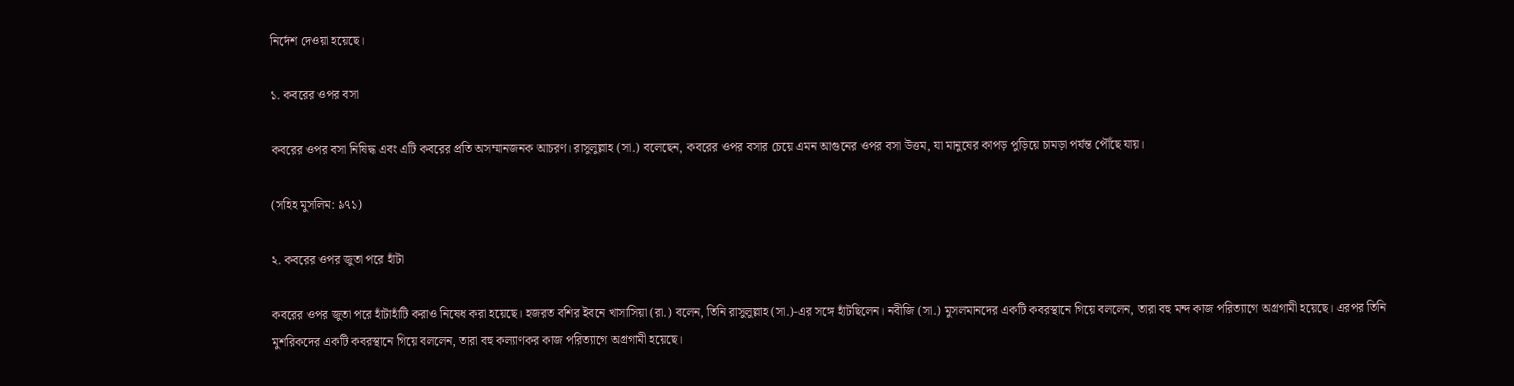নির্দেশ দেওয়া হয়েছে।

১. কবরের ওপর বসা

কবরের ওপর বসা নিষিদ্ধ এবং এটি কবরের প্রতি অসম্মানজনক আচরণ। রাসুলুল্লাহ (সা.) বলেছেন, কবরের ওপর বসার চেয়ে এমন আগুনের ওপর বসা উত্তম, যা মানুষের কাপড় পুড়িয়ে চামড়া পর্যন্ত পৌঁছে যায়।

(সহিহ মুসলিম: ৯৭১)

২. কবরের ওপর জুতা পরে হাঁটা

কবরের ওপর জুতা পরে হাঁটাহাঁটি করাও নিষেধ করা হয়েছে। হজরত বশির ইবনে খাসাসিয়া (রা.) বলেন, তিনি রাসুলুল্লাহ (সা.)-এর সঙ্গে হাঁটছিলেন। নবীজি (সা.) মুসলমানদের একটি কবরস্থানে গিয়ে বললেন, তারা বহু মন্দ কাজ পরিত্যাগে অগ্রগামী হয়েছে। এরপর তিনি মুশরিকদের একটি কবরস্থানে গিয়ে বললেন, তারা বহু কল্যাণকর কাজ পরিত্যাগে অগ্রগামী হয়েছে।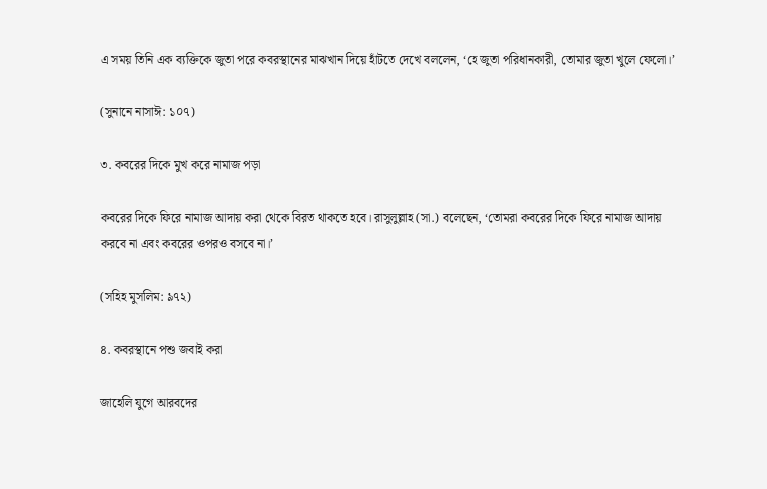এ সময় তিনি এক ব্যক্তিকে জুতা পরে কবরস্থানের মাঝখান দিয়ে হাঁটতে দেখে বললেন, ‘হে জুতা পরিধানকারী, তোমার জুতা খুলে ফেলো।’

(সুনানে নাসাঈ: ১০৭)

৩. কবরের দিকে মুখ করে নামাজ পড়া

কবরের দিকে ফিরে নামাজ আদায় করা থেকে বিরত থাকতে হবে। রাসুলুল্লাহ (সা.) বলেছেন, ‘তোমরা কবরের দিকে ফিরে নামাজ আদায় করবে না এবং কবরের ওপরও বসবে না।’

(সহিহ মুসলিম: ৯৭২)

৪. কবরস্থানে পশু জবাই করা

জাহেলি যুগে আরবদের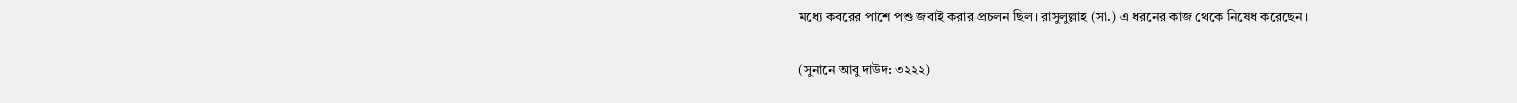মধ্যে কবরের পাশে পশু জবাই করার প্রচলন ছিল। রাসুলুল্লাহ (সা.) এ ধরনের কাজ থেকে নিষেধ করেছেন।

(সুনানে আবু দাউদ: ৩২২২)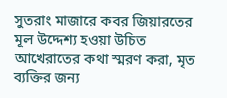সুতরাং মাজারে কবর জিয়ারতের মূল উদ্দেশ্য হওয়া উচিত আখেরাতের কথা স্মরণ করা, মৃত ব্যক্তির জন্য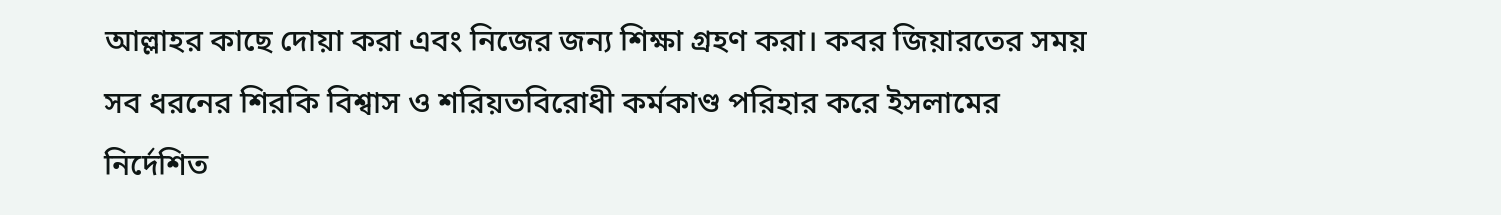আল্লাহর কাছে দোয়া করা এবং নিজের জন্য শিক্ষা গ্রহণ করা। কবর জিয়ারতের সময় সব ধরনের শিরকি বিশ্বাস ও শরিয়তবিরোধী কর্মকাণ্ড পরিহার করে ইসলামের নির্দেশিত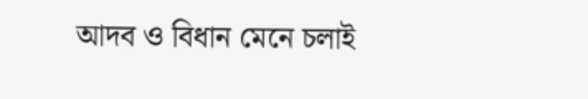আদব ও বিধান মেনে চলাই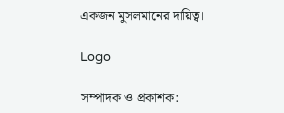একজন মুসলমানের দায়িত্ব।

Logo

সম্পাদক ও প্রকাশক: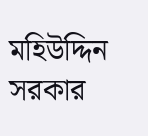মহিউদ্দিন সরকার